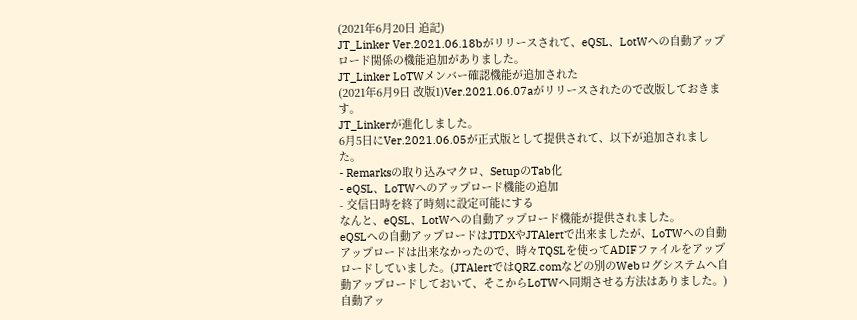(2021年6月20日 追記)
JT_Linker Ver.2021.06.18bがリリースされて、eQSL、LotWへの自動アップロード関係の機能追加がありました。
JT_Linker LoTWメンバー確認機能が追加された
(2021年6月9日 改版1)Ver.2021.06.07aがリリースされたので改版しておきます。
JT_Linkerが進化しました。
6月5日にVer.2021.06.05が正式版として提供されて、以下が追加されました。
- Remarksの取り込みマクロ、SetupのTab化
- eQSL、LoTWへのアップロード機能の追加
- 交信日時を終了時刻に設定可能にする
なんと、eQSL、LotWへの自動アップロード機能が提供されました。
eQSLへの自動アップロードはJTDXやJTAlertで出来ましたが、LoTWへの自動アップロードは出来なかったので、時々TQSLを使ってADIFファイルをアップロードしていました。(JTAlertではQRZ.comなどの別のWebログシステムへ自動アップロードしておいて、そこからLoTWへ同期させる方法はありました。)
自動アッ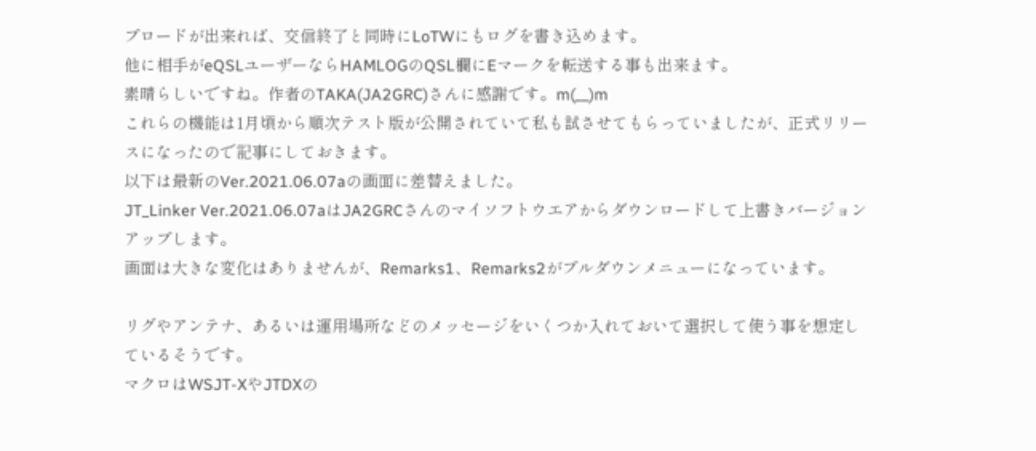プロードが出来れば、交信終了と同時にLoTWにもログを書き込めます。
他に相手がeQSLユーザーならHAMLOGのQSL欄にEマークを転送する事も出来ます。
素晴らしいですね。作者のTAKA(JA2GRC)さんに感謝です。m(__)m
これらの機能は1月頃から順次テスト版が公開されていて私も試させてもらっていましたが、正式リリースになったので記事にしておきます。
以下は最新のVer.2021.06.07aの画面に差替えました。
JT_Linker Ver.2021.06.07aはJA2GRCさんのマイソフトウエアからダウンロードして上書きバージョンアップします。
画面は大きな変化はありませんが、Remarks1、Remarks2がプルダウンメニューになっています。

リグやアンテナ、あるいは運用場所などのメッセージをいくつか入れておいて選択して使う事を想定しているそうです。
マクロはWSJT-XやJTDXの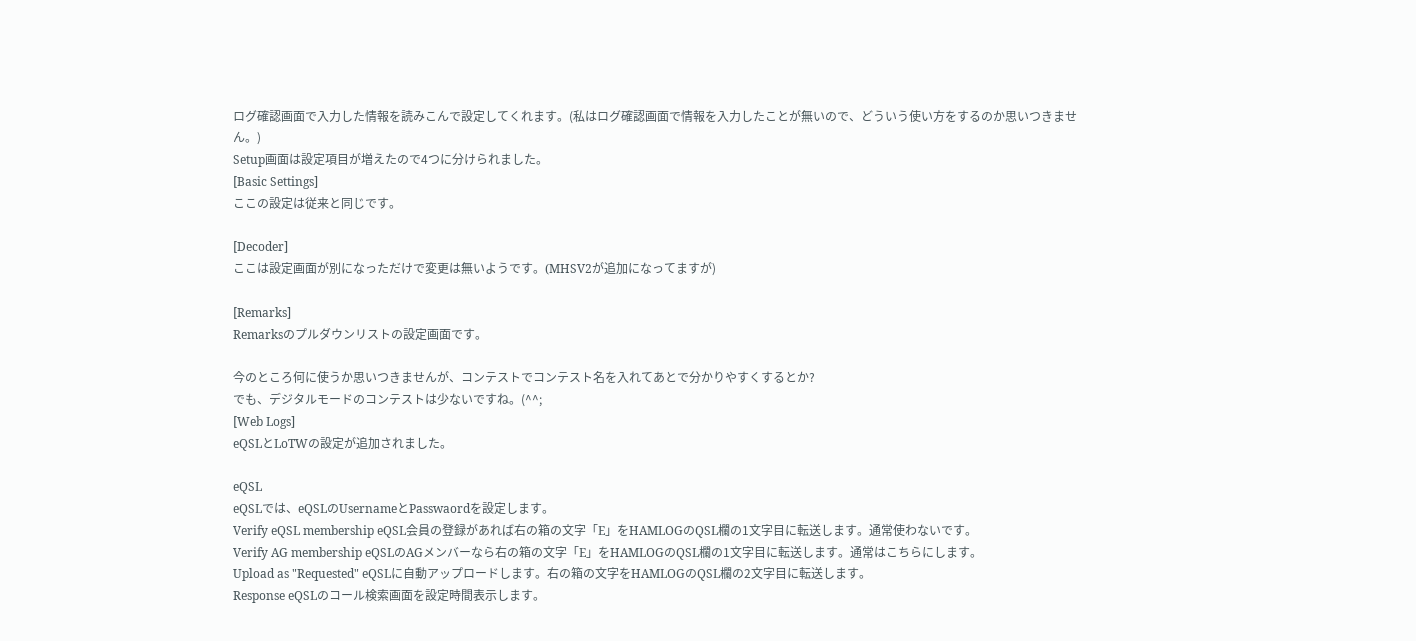ログ確認画面で入力した情報を読みこんで設定してくれます。(私はログ確認画面で情報を入力したことが無いので、どういう使い方をするのか思いつきません。)
Setup画面は設定項目が増えたので4つに分けられました。
[Basic Settings]
ここの設定は従来と同じです。

[Decoder]
ここは設定画面が別になっただけで変更は無いようです。(MHSV2が追加になってますが)

[Remarks]
Remarksのプルダウンリストの設定画面です。

今のところ何に使うか思いつきませんが、コンテストでコンテスト名を入れてあとで分かりやすくするとか?
でも、デジタルモードのコンテストは少ないですね。(^^;
[Web Logs]
eQSLとLoTWの設定が追加されました。

eQSL
eQSLでは、eQSLのUsernameとPasswaordを設定します。
Verify eQSL membership eQSL会員の登録があれば右の箱の文字「E」をHAMLOGのQSL欄の1文字目に転送します。通常使わないです。
Verify AG membership eQSLのAGメンバーなら右の箱の文字「E」をHAMLOGのQSL欄の1文字目に転送します。通常はこちらにします。
Upload as "Requested" eQSLに自動アップロードします。右の箱の文字をHAMLOGのQSL欄の2文字目に転送します。
Response eQSLのコール検索画面を設定時間表示します。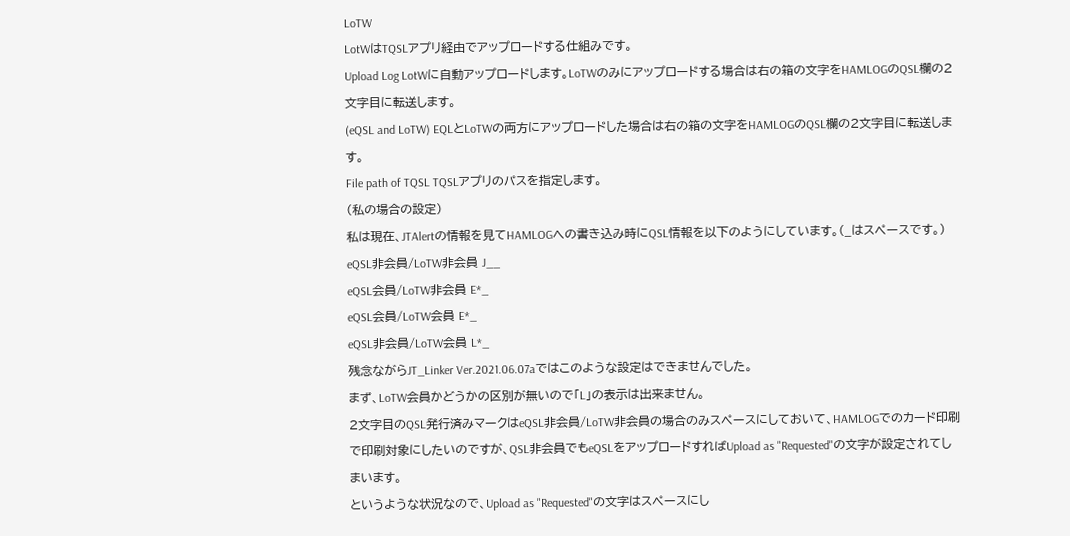LoTW
LotWはTQSLアプリ経由でアップロードする仕組みです。
Upload Log LotWに自動アップロードします。LoTWのみにアップロードする場合は右の箱の文字をHAMLOGのQSL欄の2文字目に転送します。
(eQSL and LoTW) EQLとLoTWの両方にアップロードした場合は右の箱の文字をHAMLOGのQSL欄の2文字目に転送します。
File path of TQSL TQSLアプリのパスを指定します。
(私の場合の設定)
私は現在、JTAlertの情報を見てHAMLOGへの書き込み時にQSL情報を以下のようにしています。(_はスペースです。)
eQSL非会員/LoTW非会員 J__
eQSL会員/LoTW非会員 E*_
eQSL会員/LoTW会員 E*_
eQSL非会員/LoTW会員 L*_
残念ながらJT_Linker Ver.2021.06.07aではこのような設定はできませんでした。
まず、LoTW会員かどうかの区別が無いので「L」の表示は出来ません。
2文字目のQSL発行済みマークはeQSL非会員/LoTW非会員の場合のみスペースにしておいて、HAMLOGでのカード印刷で印刷対象にしたいのですが、QSL非会員でもeQSLをアップロードすればUpload as "Requested"の文字が設定されてしまいます。
というような状況なので、Upload as "Requested"の文字はスペースにし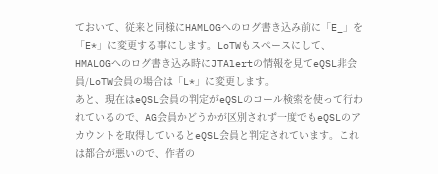ておいて、従来と同様にHAMLOGへのログ書き込み前に「E_」を「E*」に変更する事にします。LoTWもスペースにして、HMALOGへのログ書き込み時にJTAlertの情報を見てeQSL非会員/LoTW会員の場合は「L*」に変更します。
あと、現在はeQSL会員の判定がeQSLのコール検索を使って行われているので、AG会員かどうかが区別されず一度でもeQSLのアカウントを取得しているとeQSL会員と判定されています。これは都合が悪いので、作者の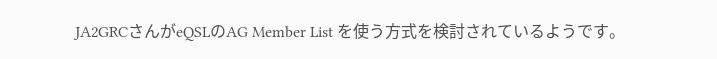JA2GRCさんがeQSLのAG Member List を使う方式を検討されているようです。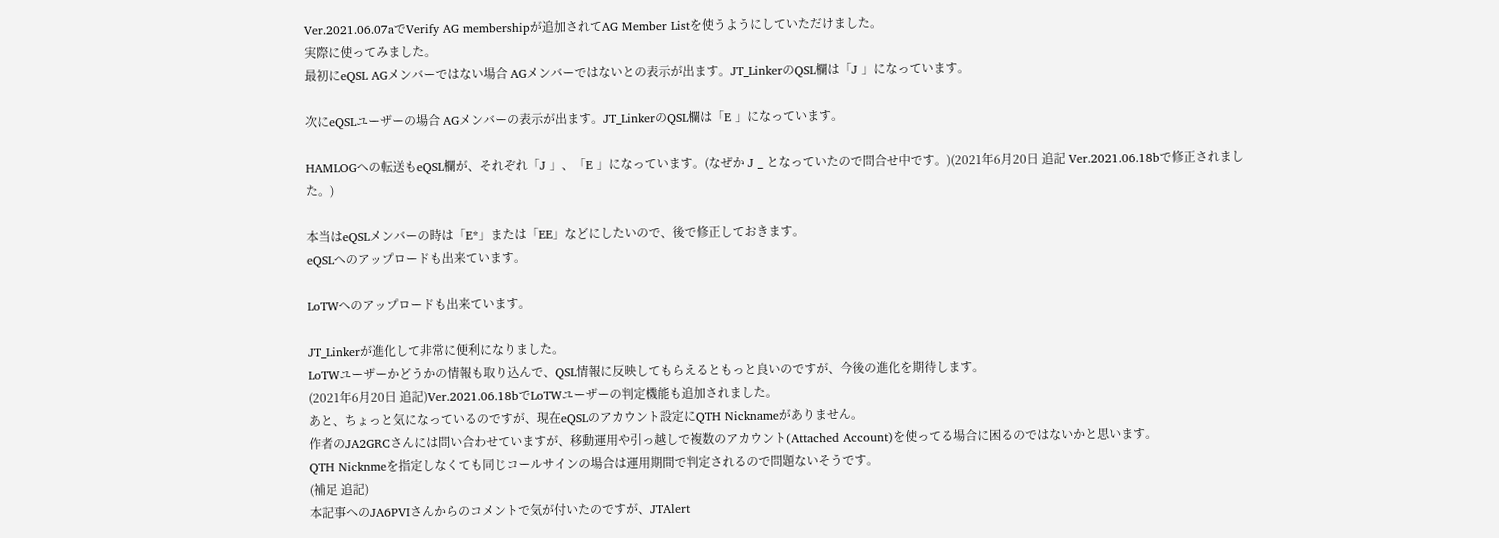Ver.2021.06.07aでVerify AG membershipが追加されてAG Member Listを使うようにしていただけました。
実際に使ってみました。
最初にeQSL AGメンバーではない場合 AGメンバーではないとの表示が出ます。JT_LinkerのQSL欄は「J 」になっています。

次にeQSLユーザーの場合 AGメンバーの表示が出ます。JT_LinkerのQSL欄は「E 」になっています。

HAMLOGへの転送もeQSL欄が、それぞれ「J 」、「E 」になっています。(なぜか J _ となっていたので問合せ中です。)(2021年6月20日 追記 Ver.2021.06.18bで修正されました。)

本当はeQSLメンバーの時は「E*」または「EE」などにしたいので、後で修正しておきます。
eQSLへのアップロードも出来ています。

LoTWへのアップロードも出来ています。

JT_Linkerが進化して非常に便利になりました。
LoTWユーザーかどうかの情報も取り込んで、QSL情報に反映してもらえるともっと良いのですが、今後の進化を期待します。
(2021年6月20日 追記)Ver.2021.06.18bでLoTWユーザーの判定機能も追加されました。
あと、ちょっと気になっているのですが、現在eQSLのアカウント設定にQTH Nicknameがありません。
作者のJA2GRCさんには問い合わせていますが、移動運用や引っ越しで複数のアカウント(Attached Account)を使ってる場合に困るのではないかと思います。
QTH Nicknmeを指定しなくても同じコールサインの場合は運用期間で判定されるので問題ないそうです。
(補足 追記)
本記事へのJA6PVIさんからのコメントで気が付いたのですが、JTAlert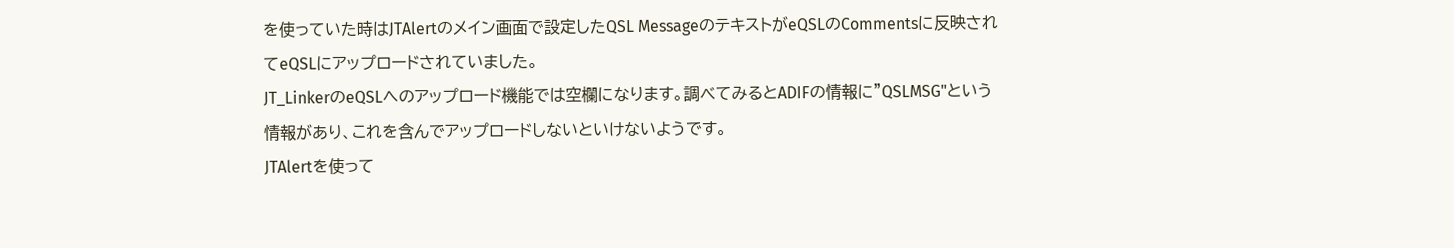を使っていた時はJTAlertのメイン画面で設定したQSL MessageのテキストがeQSLのCommentsに反映されてeQSLにアップロードされていました。
JT_LinkerのeQSLへのアップロード機能では空欄になります。調べてみるとADIFの情報に"QSLMSG"という情報があり、これを含んでアップロードしないといけないようです。
JTAlertを使って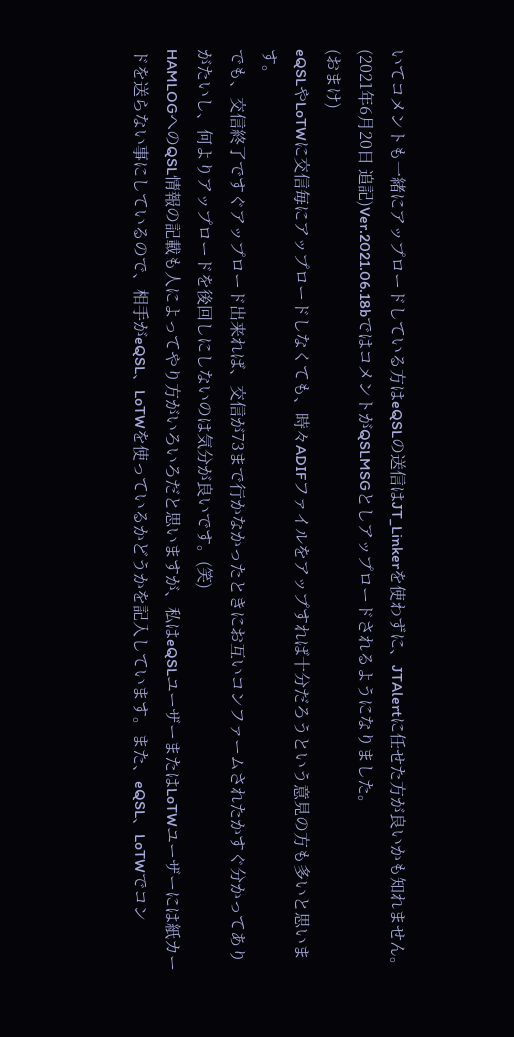いてコメントも一緒にアップロードしている方はeQSLの送信はJT_Linkerを使わずに、JTAlertに任せた方が良いかも知れません。
(2021年6月20日 追記)Ver.2021.06.18bではコメントがQSLMSGとしアップロードされるようになりました。
(おまけ)
eQSLやLoTWに交信毎にアップロードしなくても、時々ADIFファイルをアップすれば十分だろうという意見の方も多いと思います。
でも、交信終了ですぐアップロード出来れば、交信が73まで行かなかったときにお互いコンファームされたかすぐ分かってありがたいし、何よりアップロードを後回しにしないのは気分が良いです。(笑)
HAMLOGへのQSL情報の記載も人によってやり方がいろいろだと思いますが、私はeQSLユーザーまたはLoTWユーザーには紙カードを送らない事にしているので、相手がeQSL、LoTWを使っているかどうかを記入しています。また、eQSL、LoTWでコン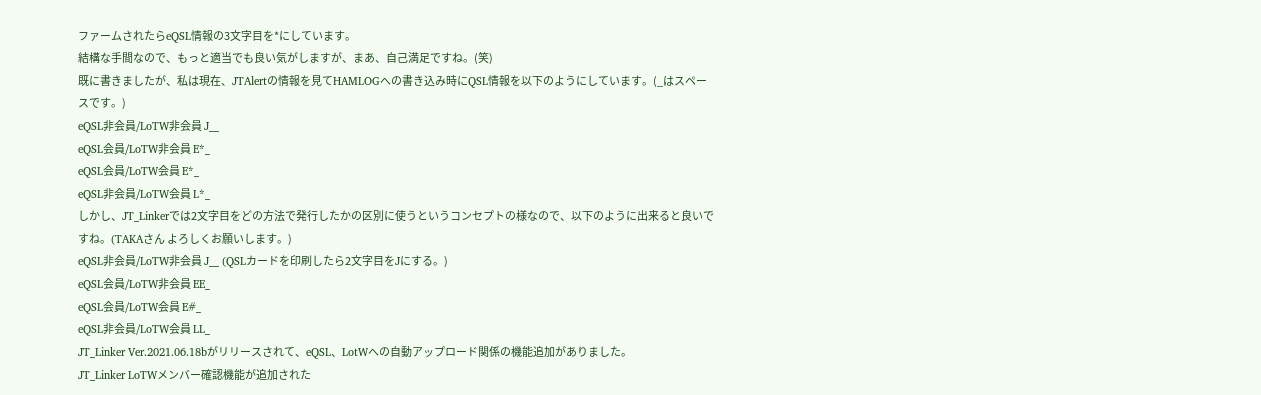ファームされたらeQSL情報の3文字目を*にしています。
結構な手間なので、もっと適当でも良い気がしますが、まあ、自己満足ですね。(笑)
既に書きましたが、私は現在、JTAlertの情報を見てHAMLOGへの書き込み時にQSL情報を以下のようにしています。(_はスペースです。)
eQSL非会員/LoTW非会員 J__
eQSL会員/LoTW非会員 E*_
eQSL会員/LoTW会員 E*_
eQSL非会員/LoTW会員 L*_
しかし、JT_Linkerでは2文字目をどの方法で発行したかの区別に使うというコンセプトの様なので、以下のように出来ると良いですね。(TAKAさん よろしくお願いします。)
eQSL非会員/LoTW非会員 J__ (QSLカードを印刷したら2文字目をJにする。)
eQSL会員/LoTW非会員 EE_
eQSL会員/LoTW会員 E#_
eQSL非会員/LoTW会員 LL_
JT_Linker Ver.2021.06.18bがリリースされて、eQSL、LotWへの自動アップロード関係の機能追加がありました。
JT_Linker LoTWメンバー確認機能が追加された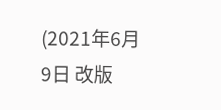(2021年6月9日 改版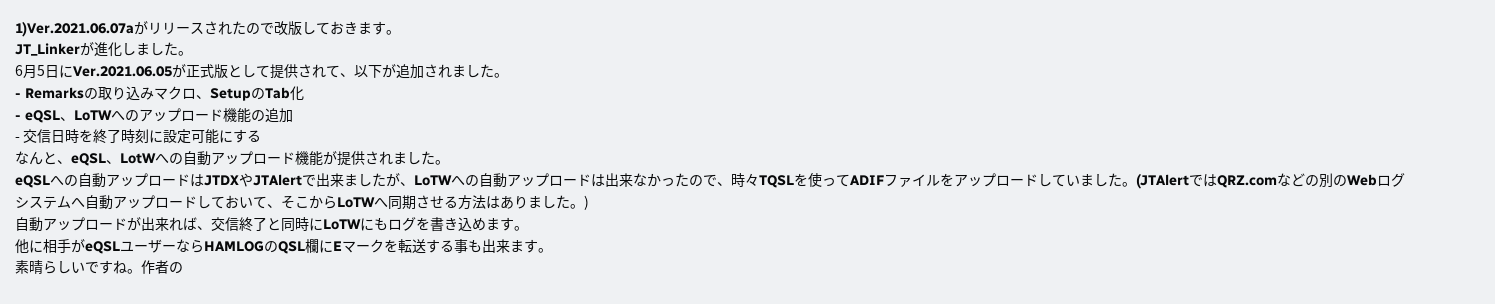1)Ver.2021.06.07aがリリースされたので改版しておきます。
JT_Linkerが進化しました。
6月5日にVer.2021.06.05が正式版として提供されて、以下が追加されました。
- Remarksの取り込みマクロ、SetupのTab化
- eQSL、LoTWへのアップロード機能の追加
- 交信日時を終了時刻に設定可能にする
なんと、eQSL、LotWへの自動アップロード機能が提供されました。
eQSLへの自動アップロードはJTDXやJTAlertで出来ましたが、LoTWへの自動アップロードは出来なかったので、時々TQSLを使ってADIFファイルをアップロードしていました。(JTAlertではQRZ.comなどの別のWebログシステムへ自動アップロードしておいて、そこからLoTWへ同期させる方法はありました。)
自動アップロードが出来れば、交信終了と同時にLoTWにもログを書き込めます。
他に相手がeQSLユーザーならHAMLOGのQSL欄にEマークを転送する事も出来ます。
素晴らしいですね。作者の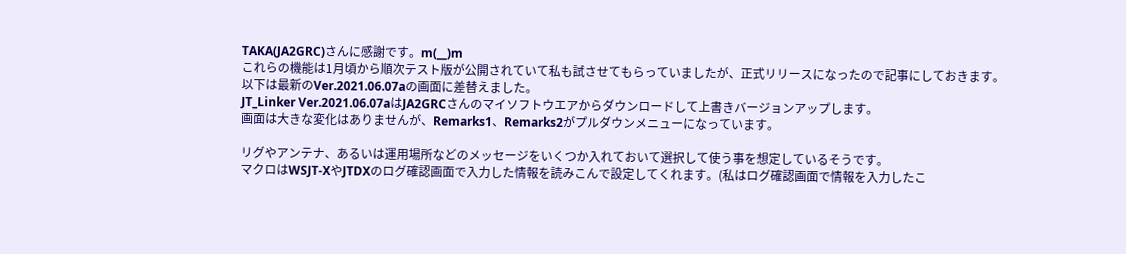TAKA(JA2GRC)さんに感謝です。m(__)m
これらの機能は1月頃から順次テスト版が公開されていて私も試させてもらっていましたが、正式リリースになったので記事にしておきます。
以下は最新のVer.2021.06.07aの画面に差替えました。
JT_Linker Ver.2021.06.07aはJA2GRCさんのマイソフトウエアからダウンロードして上書きバージョンアップします。
画面は大きな変化はありませんが、Remarks1、Remarks2がプルダウンメニューになっています。

リグやアンテナ、あるいは運用場所などのメッセージをいくつか入れておいて選択して使う事を想定しているそうです。
マクロはWSJT-XやJTDXのログ確認画面で入力した情報を読みこんで設定してくれます。(私はログ確認画面で情報を入力したこ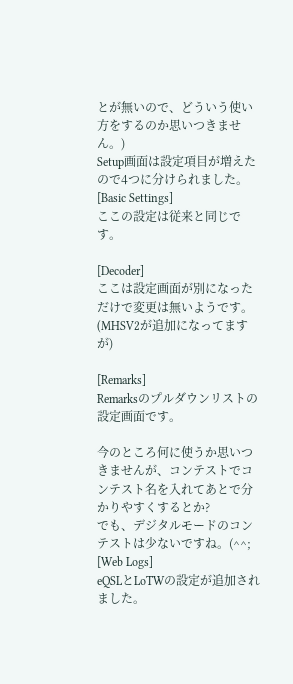とが無いので、どういう使い方をするのか思いつきません。)
Setup画面は設定項目が増えたので4つに分けられました。
[Basic Settings]
ここの設定は従来と同じです。

[Decoder]
ここは設定画面が別になっただけで変更は無いようです。(MHSV2が追加になってますが)

[Remarks]
Remarksのプルダウンリストの設定画面です。

今のところ何に使うか思いつきませんが、コンテストでコンテスト名を入れてあとで分かりやすくするとか?
でも、デジタルモードのコンテストは少ないですね。(^^;
[Web Logs]
eQSLとLoTWの設定が追加されました。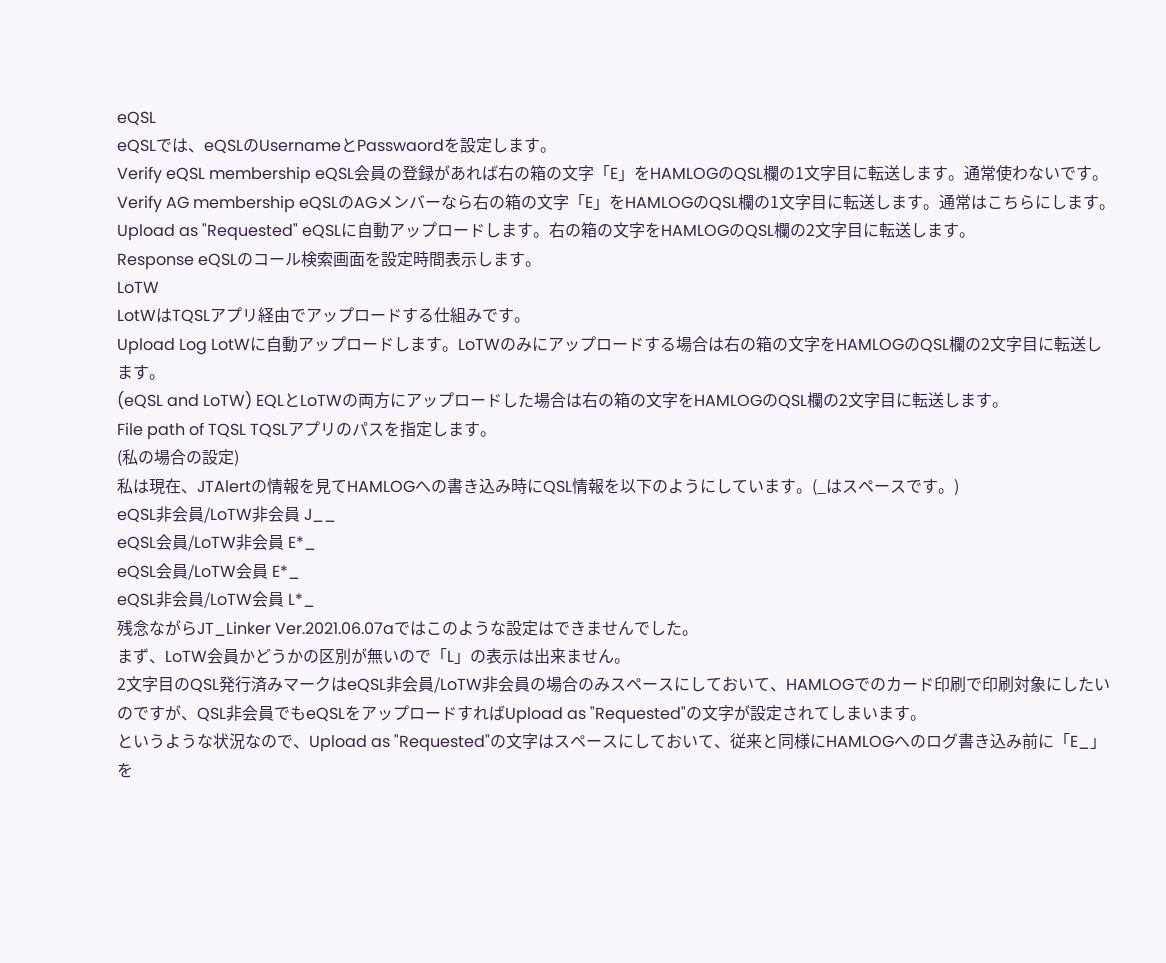eQSL
eQSLでは、eQSLのUsernameとPasswaordを設定します。
Verify eQSL membership eQSL会員の登録があれば右の箱の文字「E」をHAMLOGのQSL欄の1文字目に転送します。通常使わないです。
Verify AG membership eQSLのAGメンバーなら右の箱の文字「E」をHAMLOGのQSL欄の1文字目に転送します。通常はこちらにします。
Upload as "Requested" eQSLに自動アップロードします。右の箱の文字をHAMLOGのQSL欄の2文字目に転送します。
Response eQSLのコール検索画面を設定時間表示します。
LoTW
LotWはTQSLアプリ経由でアップロードする仕組みです。
Upload Log LotWに自動アップロードします。LoTWのみにアップロードする場合は右の箱の文字をHAMLOGのQSL欄の2文字目に転送します。
(eQSL and LoTW) EQLとLoTWの両方にアップロードした場合は右の箱の文字をHAMLOGのQSL欄の2文字目に転送します。
File path of TQSL TQSLアプリのパスを指定します。
(私の場合の設定)
私は現在、JTAlertの情報を見てHAMLOGへの書き込み時にQSL情報を以下のようにしています。(_はスペースです。)
eQSL非会員/LoTW非会員 J__
eQSL会員/LoTW非会員 E*_
eQSL会員/LoTW会員 E*_
eQSL非会員/LoTW会員 L*_
残念ながらJT_Linker Ver.2021.06.07aではこのような設定はできませんでした。
まず、LoTW会員かどうかの区別が無いので「L」の表示は出来ません。
2文字目のQSL発行済みマークはeQSL非会員/LoTW非会員の場合のみスペースにしておいて、HAMLOGでのカード印刷で印刷対象にしたいのですが、QSL非会員でもeQSLをアップロードすればUpload as "Requested"の文字が設定されてしまいます。
というような状況なので、Upload as "Requested"の文字はスペースにしておいて、従来と同様にHAMLOGへのログ書き込み前に「E_」を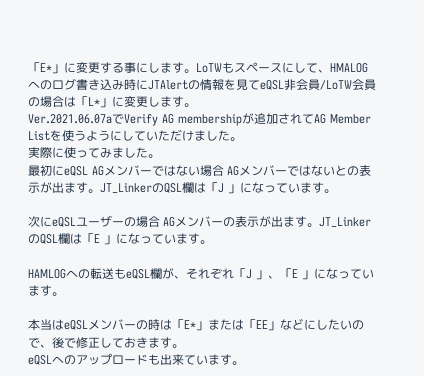「E*」に変更する事にします。LoTWもスペースにして、HMALOGへのログ書き込み時にJTAlertの情報を見てeQSL非会員/LoTW会員の場合は「L*」に変更します。
Ver.2021.06.07aでVerify AG membershipが追加されてAG Member Listを使うようにしていただけました。
実際に使ってみました。
最初にeQSL AGメンバーではない場合 AGメンバーではないとの表示が出ます。JT_LinkerのQSL欄は「J 」になっています。

次にeQSLユーザーの場合 AGメンバーの表示が出ます。JT_LinkerのQSL欄は「E 」になっています。

HAMLOGへの転送もeQSL欄が、それぞれ「J 」、「E 」になっています。

本当はeQSLメンバーの時は「E*」または「EE」などにしたいので、後で修正しておきます。
eQSLへのアップロードも出来ています。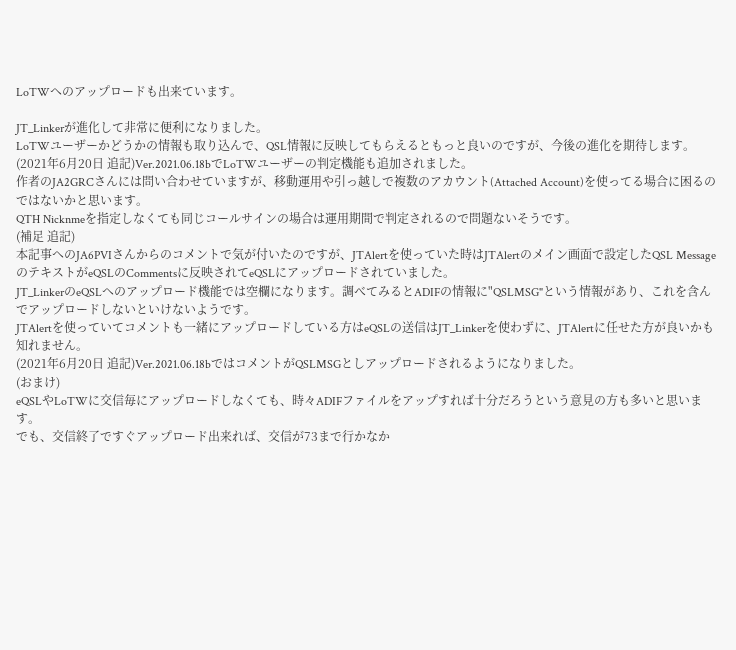LoTWへのアップロードも出来ています。

JT_Linkerが進化して非常に便利になりました。
LoTWユーザーかどうかの情報も取り込んで、QSL情報に反映してもらえるともっと良いのですが、今後の進化を期待します。
(2021年6月20日 追記)Ver.2021.06.18bでLoTWユーザーの判定機能も追加されました。
作者のJA2GRCさんには問い合わせていますが、移動運用や引っ越しで複数のアカウント(Attached Account)を使ってる場合に困るのではないかと思います。
QTH Nicknmeを指定しなくても同じコールサインの場合は運用期間で判定されるので問題ないそうです。
(補足 追記)
本記事へのJA6PVIさんからのコメントで気が付いたのですが、JTAlertを使っていた時はJTAlertのメイン画面で設定したQSL MessageのテキストがeQSLのCommentsに反映されてeQSLにアップロードされていました。
JT_LinkerのeQSLへのアップロード機能では空欄になります。調べてみるとADIFの情報に"QSLMSG"という情報があり、これを含んでアップロードしないといけないようです。
JTAlertを使っていてコメントも一緒にアップロードしている方はeQSLの送信はJT_Linkerを使わずに、JTAlertに任せた方が良いかも知れません。
(2021年6月20日 追記)Ver.2021.06.18bではコメントがQSLMSGとしアップロードされるようになりました。
(おまけ)
eQSLやLoTWに交信毎にアップロードしなくても、時々ADIFファイルをアップすれば十分だろうという意見の方も多いと思います。
でも、交信終了ですぐアップロード出来れば、交信が73まで行かなか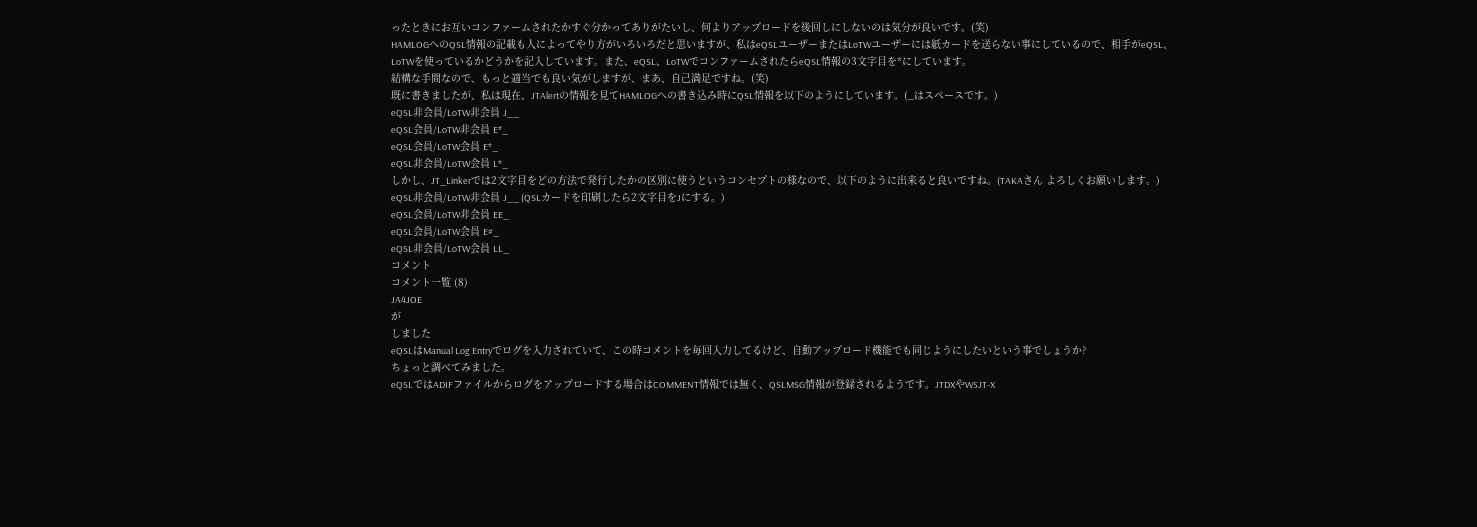ったときにお互いコンファームされたかすぐ分かってありがたいし、何よりアップロードを後回しにしないのは気分が良いです。(笑)
HAMLOGへのQSL情報の記載も人によってやり方がいろいろだと思いますが、私はeQSLユーザーまたはLoTWユーザーには紙カードを送らない事にしているので、相手がeQSL、LoTWを使っているかどうかを記入しています。また、eQSL、LoTWでコンファームされたらeQSL情報の3文字目を*にしています。
結構な手間なので、もっと適当でも良い気がしますが、まあ、自己満足ですね。(笑)
既に書きましたが、私は現在、JTAlertの情報を見てHAMLOGへの書き込み時にQSL情報を以下のようにしています。(_はスペースです。)
eQSL非会員/LoTW非会員 J__
eQSL会員/LoTW非会員 E*_
eQSL会員/LoTW会員 E*_
eQSL非会員/LoTW会員 L*_
しかし、JT_Linkerでは2文字目をどの方法で発行したかの区別に使うというコンセプトの様なので、以下のように出来ると良いですね。(TAKAさん よろしくお願いします。)
eQSL非会員/LoTW非会員 J__ (QSLカードを印刷したら2文字目をJにする。)
eQSL会員/LoTW非会員 EE_
eQSL会員/LoTW会員 E#_
eQSL非会員/LoTW会員 LL_
コメント
コメント一覧 (8)
JA4JOE
が
しました
eQSLはManual Log Entryでログを入力されていて、この時コメントを毎回入力してるけど、自動アップロード機能でも同じようにしたいという事でしょうか?
ちょっと調べてみました。
eQSLではADIFファイルからログをアップロードする場合はCOMMENT情報では無く、QSLMSG情報が登録されるようです。JTDXやWSJT-X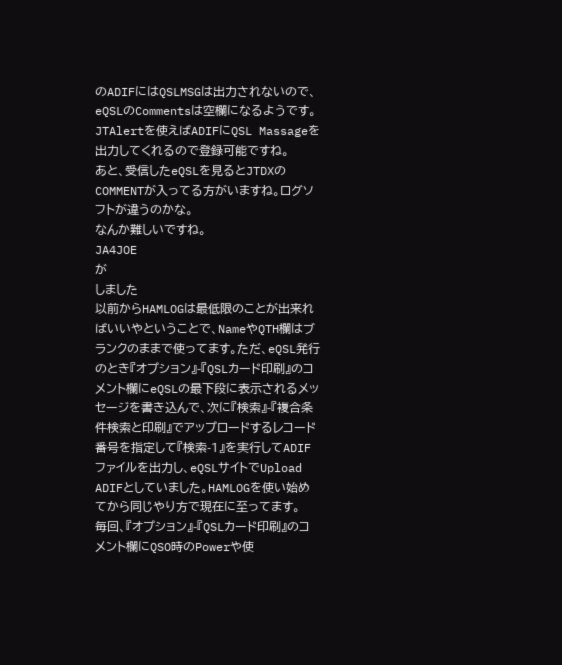のADIFにはQSLMSGは出力されないので、eQSLのCommentsは空欄になるようです。
JTAlertを使えばADIFにQSL Massageを出力してくれるので登録可能ですね。
あと、受信したeQSLを見るとJTDXのCOMMENTが入ってる方がいますね。ログソフトが違うのかな。
なんか難しいですね。
JA4JOE
が
しました
以前からHAMLOGは最低限のことが出来ればいいやということで、NameやQTH欄はブランクのままで使ってます。ただ、eQSL発行のとき『オプション』-『QSLカード印刷』のコメント欄にeQSLの最下段に表示されるメッセージを書き込んで、次に『検索』-『複合条件検索と印刷』でアップロードするレコード番号を指定して『検索-1』を実行してADIFファイルを出力し、eQSLサイトでUpload ADIFとしていました。HAMLOGを使い始めてから同じやり方で現在に至ってます。
毎回、『オプション』-『QSLカード印刷』のコメント欄にQSO時のPowerや使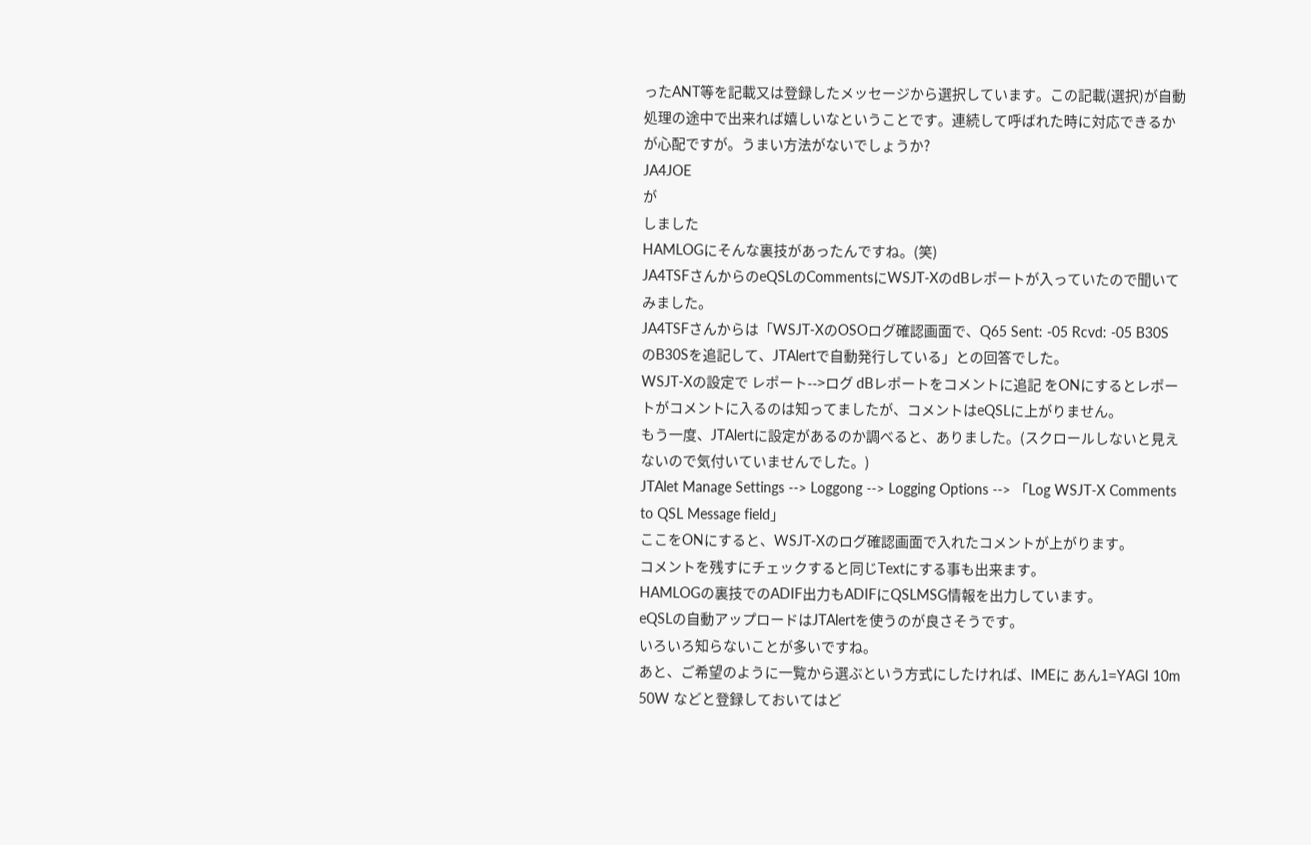ったANT等を記載又は登録したメッセージから選択しています。この記載(選択)が自動処理の途中で出来れば嬉しいなということです。連続して呼ばれた時に対応できるかが心配ですが。うまい方法がないでしょうか?
JA4JOE
が
しました
HAMLOGにそんな裏技があったんですね。(笑)
JA4TSFさんからのeQSLのCommentsにWSJT-XのdBレポートが入っていたので聞いてみました。
JA4TSFさんからは「WSJT-XのOSOログ確認画面で、Q65 Sent: -05 Rcvd: -05 B30S のB30Sを追記して、JTAlertで自動発行している」との回答でした。
WSJT-Xの設定で レポート-->ログ dBレポートをコメントに追記 をONにするとレポートがコメントに入るのは知ってましたが、コメントはeQSLに上がりません。
もう一度、JTAlertに設定があるのか調べると、ありました。(スクロールしないと見えないので気付いていませんでした。)
JTAlet Manage Settings --> Loggong --> Logging Options --> 「Log WSJT-X Comments to QSL Message field」
ここをONにすると、WSJT-Xのログ確認画面で入れたコメントが上がります。
コメントを残すにチェックすると同じTextにする事も出来ます。
HAMLOGの裏技でのADIF出力もADIFにQSLMSG情報を出力しています。
eQSLの自動アップロードはJTAlertを使うのが良さそうです。
いろいろ知らないことが多いですね。
あと、ご希望のように一覧から選ぶという方式にしたければ、IMEに あん1=YAGI 10m 50W などと登録しておいてはど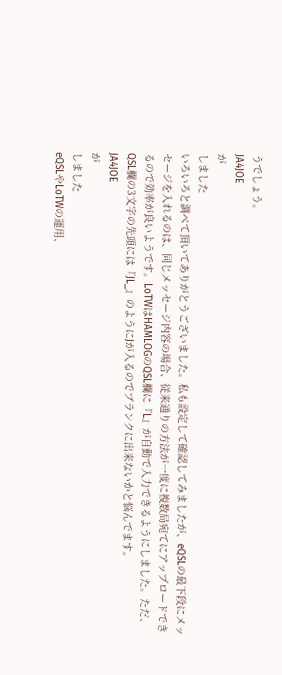うでしょう。
JA4JOE
が
しました
いろいろと調べて頂いてありがとうございました。私も設定して確認してみましたが、eQSLの最下段にメッセージを入れるのは、同じメッセージ内容の場合、従来通りの方法が一度に複数局宛てにアップロードできるので効率が良いようです。LoTWはHAMLOGのQSL欄に『L』が自動で入力できるようにしました。ただ、QSL欄の3文字の先頭には『JL_』のようにJが入るのでブランクに出来ないかと悩んでます。
JA4JOE
が
しました
eQSLやLoTWの運用、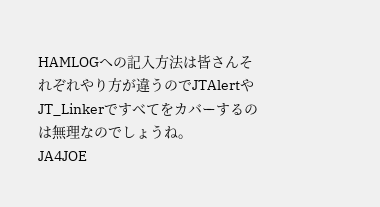HAMLOGへの記入方法は皆さんそれぞれやり方が違うのでJTAlertやJT_Linkerですべてをカバーするのは無理なのでしょうね。
JA4JOE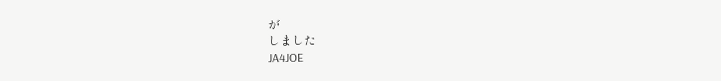が
しました
JA4JOE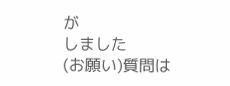が
しました
(お願い)質問は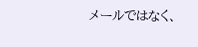メールではなく、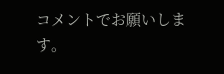コメントでお願いします。